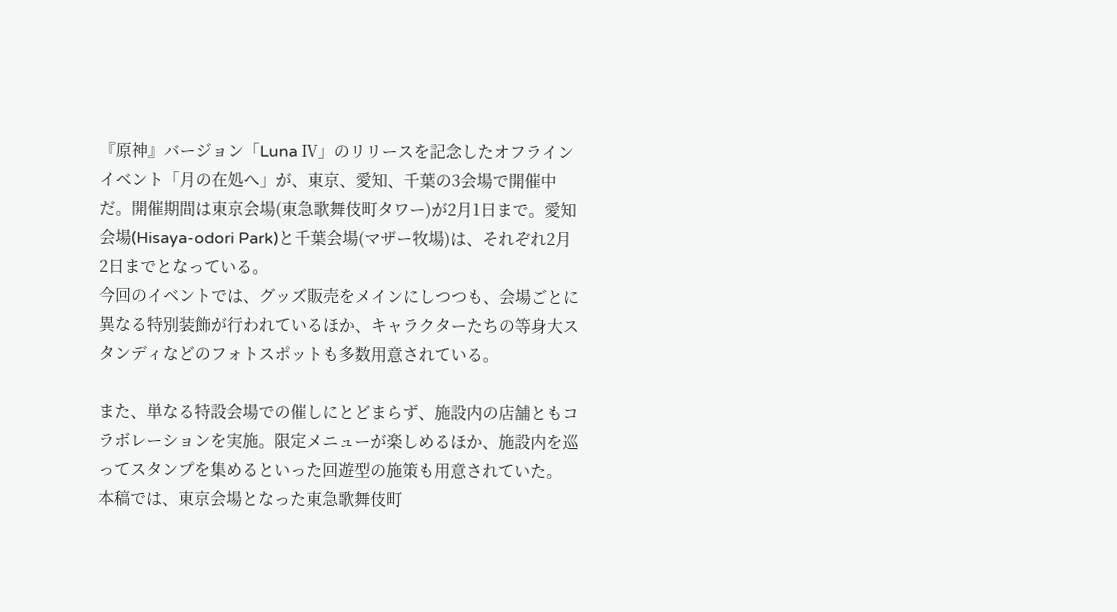『原神』バージョン「Luna Ⅳ」のリリースを記念したオフラインイベント「月の在処へ」が、東京、愛知、千葉の3会場で開催中だ。開催期間は東京会場(東急歌舞伎町タワー)が2月1日まで。愛知会場(Hisaya-odori Park)と千葉会場(マザー牧場)は、それぞれ2月2日までとなっている。
今回のイベントでは、グッズ販売をメインにしつつも、会場ごとに異なる特別装飾が行われているほか、キャラクターたちの等身大スタンディなどのフォトスポットも多数用意されている。

また、単なる特設会場での催しにとどまらず、施設内の店舗ともコラボレーションを実施。限定メニューが楽しめるほか、施設内を巡ってスタンプを集めるといった回遊型の施策も用意されていた。
本稿では、東京会場となった東急歌舞伎町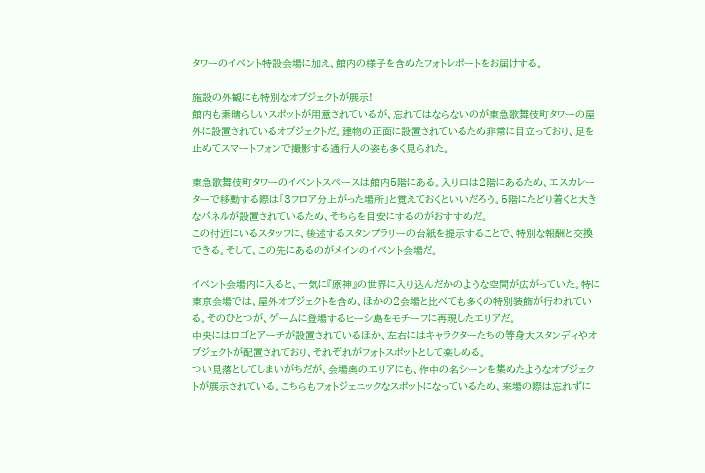タワーのイベント特設会場に加え、館内の様子を含めたフォトレポートをお届けする。

施設の外観にも特別なオブジェクトが展示!
館内も素晴らしいスポットが用意されているが、忘れてはならないのが東急歌舞伎町タワーの屋外に設置されているオブジェクトだ。建物の正面に設置されているため非常に目立っており、足を止めてスマートフォンで撮影する通行人の姿も多く見られた。

東急歌舞伎町タワーのイベントスペースは館内5階にある。入り口は2階にあるため、エスカレーターで移動する際は「3フロア分上がった場所」と覚えておくといいだろう。5階にたどり着くと大きなパネルが設置されているため、そちらを目安にするのがおすすめだ。
この付近にいるスタッフに、後述するスタンプラリーの台紙を提示することで、特別な報酬と交換できる。そして、この先にあるのがメインのイベント会場だ。

イベント会場内に入ると、一気に『原神』の世界に入り込んだかのような空間が広がっていた。特に東京会場では、屋外オブジェクトを含め、ほかの2会場と比べても多くの特別装飾が行われている。そのひとつが、ゲームに登場するヒーシ島をモチーフに再現したエリアだ。
中央にはロゴとアーチが設置されているほか、左右にはキャラクターたちの等身大スタンディやオブジェクトが配置されており、それぞれがフォトスポットとして楽しめる。
つい見落としてしまいがちだが、会場奥のエリアにも、作中の名シーンを集めたようなオブジェクトが展示されている。こちらもフォトジェニックなスポットになっているため、来場の際は忘れずに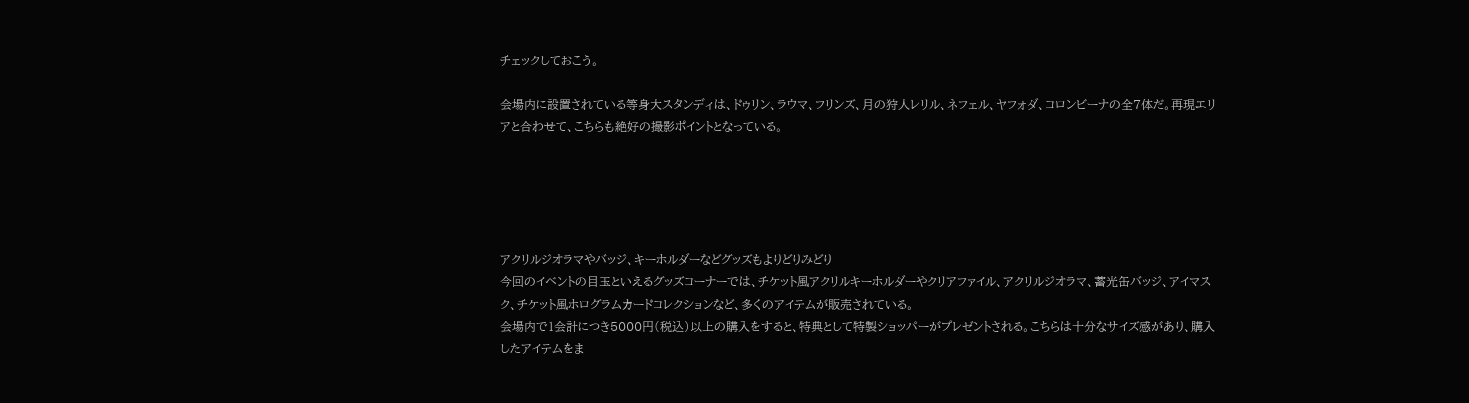チェックしておこう。

会場内に設置されている等身大スタンディは、ドゥリン、ラウマ、フリンズ、月の狩人レリル、ネフェル、ヤフォダ、コロンビーナの全7体だ。再現エリアと合わせて、こちらも絶好の撮影ポイントとなっている。





アクリルジオラマやバッジ、キーホルダーなどグッズもよりどりみどり
今回のイベントの目玉といえるグッズコーナーでは、チケット風アクリルキーホルダーやクリアファイル、アクリルジオラマ、蓄光缶バッジ、アイマスク、チケット風ホログラムカードコレクションなど、多くのアイテムが販売されている。
会場内で1会計につき5000円(税込)以上の購入をすると、特典として特製ショッパーがプレゼントされる。こちらは十分なサイズ感があり、購入したアイテムをま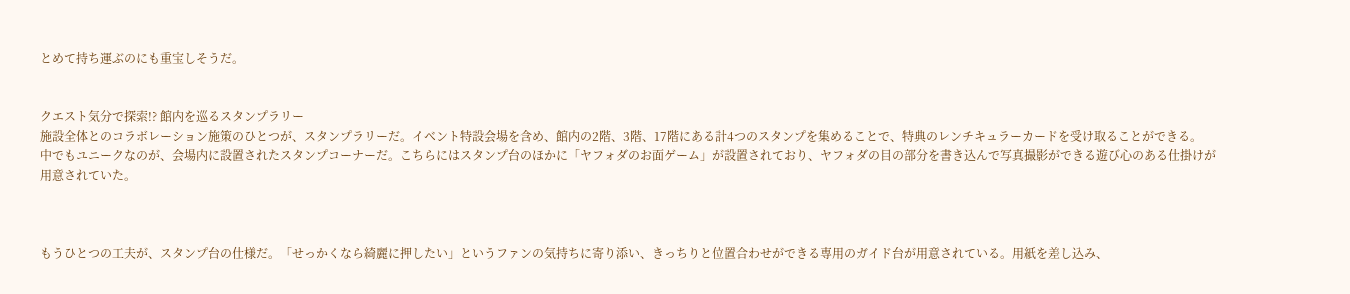とめて持ち運ぶのにも重宝しそうだ。


クエスト気分で探索!? 館内を巡るスタンプラリー
施設全体とのコラボレーション施策のひとつが、スタンプラリーだ。イベント特設会場を含め、館内の2階、3階、17階にある計4つのスタンプを集めることで、特典のレンチキュラーカードを受け取ることができる。
中でもユニークなのが、会場内に設置されたスタンプコーナーだ。こちらにはスタンプ台のほかに「ヤフォダのお面ゲーム」が設置されており、ヤフォダの目の部分を書き込んで写真撮影ができる遊び心のある仕掛けが用意されていた。



もうひとつの工夫が、スタンプ台の仕様だ。「せっかくなら綺麗に押したい」というファンの気持ちに寄り添い、きっちりと位置合わせができる専用のガイド台が用意されている。用紙を差し込み、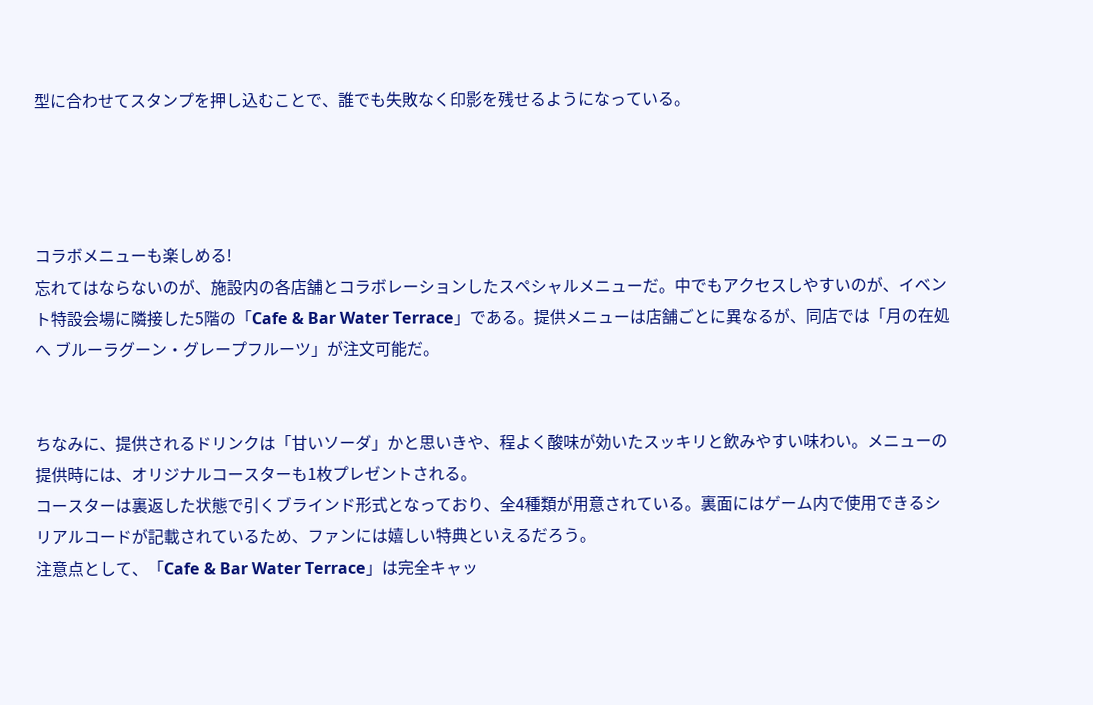型に合わせてスタンプを押し込むことで、誰でも失敗なく印影を残せるようになっている。




コラボメニューも楽しめる!
忘れてはならないのが、施設内の各店舗とコラボレーションしたスペシャルメニューだ。中でもアクセスしやすいのが、イベント特設会場に隣接した5階の「Cafe & Bar Water Terrace」である。提供メニューは店舗ごとに異なるが、同店では「月の在処へ ブルーラグーン・グレープフルーツ」が注文可能だ。


ちなみに、提供されるドリンクは「甘いソーダ」かと思いきや、程よく酸味が効いたスッキリと飲みやすい味わい。メニューの提供時には、オリジナルコースターも1枚プレゼントされる。
コースターは裏返した状態で引くブラインド形式となっており、全4種類が用意されている。裏面にはゲーム内で使用できるシリアルコードが記載されているため、ファンには嬉しい特典といえるだろう。
注意点として、「Cafe & Bar Water Terrace」は完全キャッ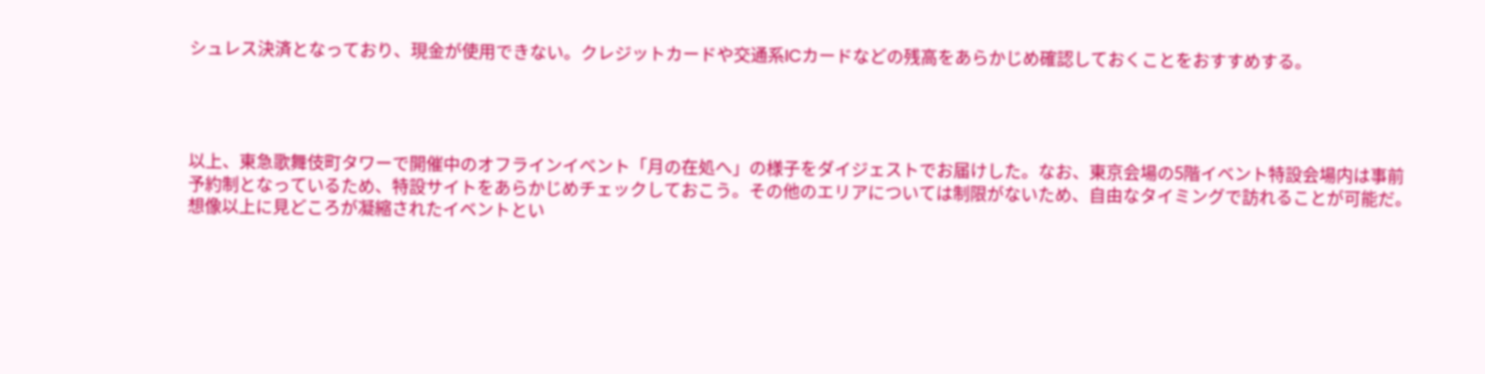シュレス決済となっており、現金が使用できない。クレジットカードや交通系ICカードなどの残高をあらかじめ確認しておくことをおすすめする。




以上、東急歌舞伎町タワーで開催中のオフラインイベント「月の在処へ」の様子をダイジェストでお届けした。なお、東京会場の5階イベント特設会場内は事前予約制となっているため、特設サイトをあらかじめチェックしておこう。その他のエリアについては制限がないため、自由なタイミングで訪れることが可能だ。
想像以上に見どころが凝縮されたイベントとい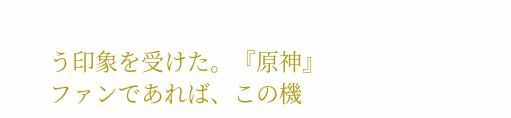う印象を受けた。『原神』ファンであれば、この機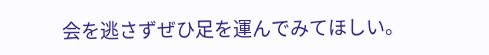会を逃さずぜひ足を運んでみてほしい。